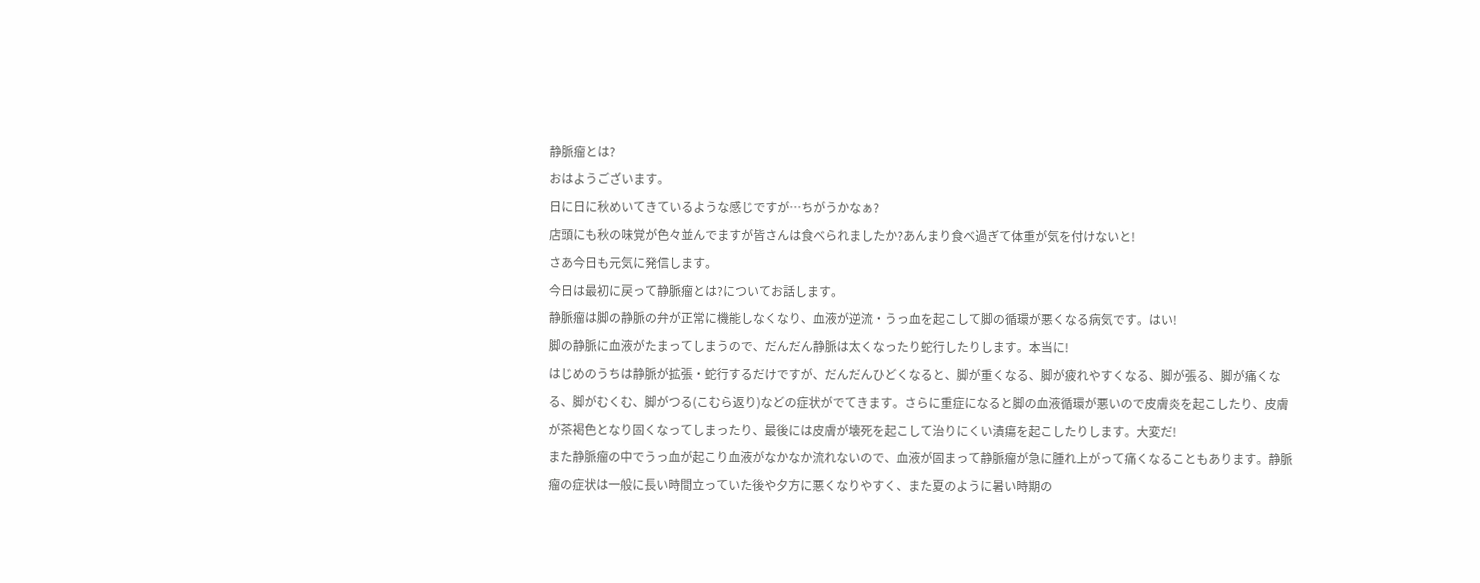静脈瘤とは?
おはようございます。
日に日に秋めいてきているような感じですが…ちがうかなぁ?
店頭にも秋の味覚が色々並んでますが皆さんは食べられましたか?あんまり食べ過ぎて体重が気を付けないと!
さあ今日も元気に発信します。
今日は最初に戻って静脈瘤とは?についてお話します。
静脈瘤は脚の静脈の弁が正常に機能しなくなり、血液が逆流・うっ血を起こして脚の循環が悪くなる病気です。はい!
脚の静脈に血液がたまってしまうので、だんだん静脈は太くなったり蛇行したりします。本当に!
はじめのうちは静脈が拡張・蛇行するだけですが、だんだんひどくなると、脚が重くなる、脚が疲れやすくなる、脚が張る、脚が痛くなる、脚がむくむ、脚がつる(こむら返り)などの症状がでてきます。さらに重症になると脚の血液循環が悪いので皮膚炎を起こしたり、皮膚が茶褐色となり固くなってしまったり、最後には皮膚が壊死を起こして治りにくい潰瘍を起こしたりします。大変だ!
また静脈瘤の中でうっ血が起こり血液がなかなか流れないので、血液が固まって静脈瘤が急に腫れ上がって痛くなることもあります。静脈瘤の症状は一般に長い時間立っていた後や夕方に悪くなりやすく、また夏のように暑い時期の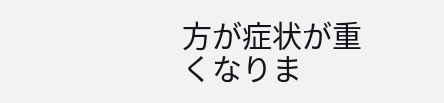方が症状が重くなりま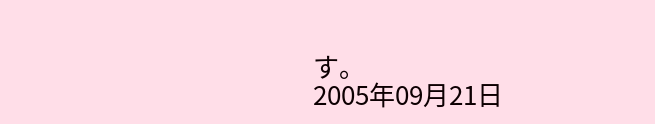す。
2005年09月21日